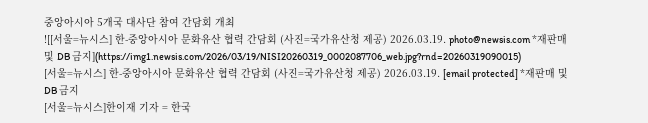중앙아시아 5개국 대사단 참여 간담회 개최
![[서울=뉴시스] 한-중앙아시아 문화유산 협력 간담회 (사진=국가유산청 제공) 2026.03.19. photo@newsis.com *재판매 및 DB 금지](https://img1.newsis.com/2026/03/19/NISI20260319_0002087706_web.jpg?rnd=20260319090015)
[서울=뉴시스] 한-중앙아시아 문화유산 협력 간담회 (사진=국가유산청 제공) 2026.03.19. [email protected] *재판매 및 DB 금지
[서울=뉴시스]한이재 기자 = 한국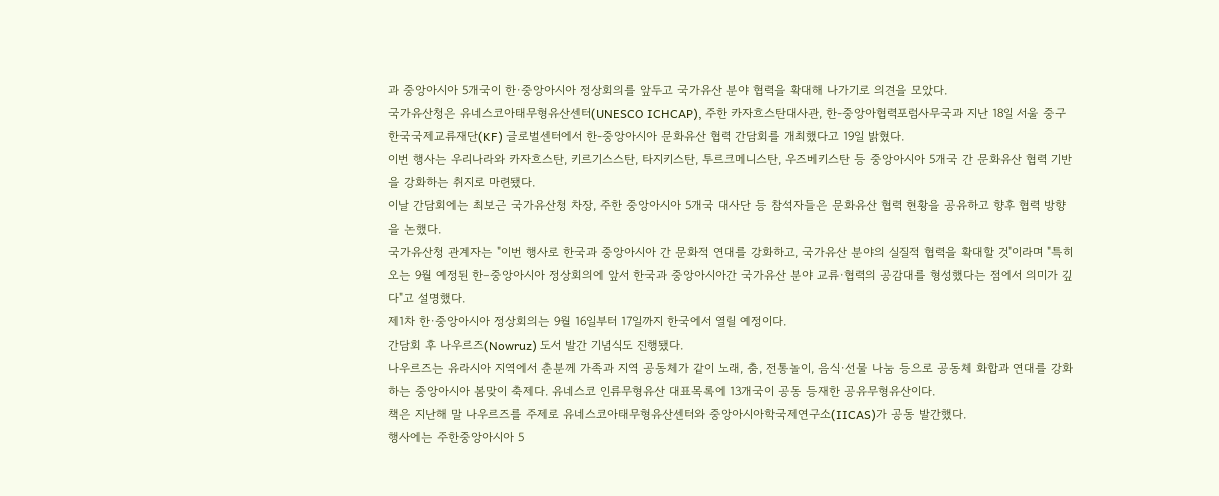과 중앙아시아 5개국이 한·중앙아시아 정상회의를 앞두고 국가유산 분야 협력을 확대해 나가기로 의견을 모았다.
국가유산청은 유네스코아태무형유산센터(UNESCO ICHCAP), 주한 카자흐스탄대사관, 한-중앙아협력포럼사무국과 지난 18일 서울 중구 한국국제교류재단(KF) 글로벌센터에서 한-중앙아시아 문화유산 협력 간담회를 개최했다고 19일 밝혔다.
이번 행사는 우리나라와 카자흐스탄, 키르기스스탄, 타지키스탄, 투르크메니스탄, 우즈베키스탄 등 중앙아시아 5개국 간 문화유산 협력 기반을 강화하는 취지로 마련됐다.
이날 간담회에는 최보근 국가유산청 차장, 주한 중앙아시아 5개국 대사단 등 참석자들은 문화유산 협력 현황을 공유하고 향후 협력 방향을 논했다.
국가유산청 관계자는 "이번 행사로 한국과 중앙아시아 간 문화적 연대를 강화하고, 국가유산 분야의 실질적 협력을 확대할 것"이라며 "특히 오는 9월 예정된 한–중앙아시아 정상회의에 앞서 한국과 중앙아시아간 국가유산 분야 교류·협력의 공감대를 형성했다는 점에서 의미가 깊다"고 설명했다.
제1차 한·중앙아시아 정상회의는 9월 16일부터 17일까지 한국에서 열릴 예정이다.
간담회 후 나우르즈(Nowruz) 도서 발간 기념식도 진행됐다.
나우르즈는 유라시아 지역에서 춘분께 가족과 지역 공동체가 같이 노래, 춤, 전통놀이, 음식·선물 나눔 등으로 공동체 화합과 연대를 강화하는 중앙아시아 봄맞이 축제다. 유네스코 인류무형유산 대표목록에 13개국이 공동 등재한 공유무형유산이다.
책은 지난해 말 나우르즈를 주제로 유네스코아태무형유산센터와 중앙아시아학국제연구소(IICAS)가 공동 발간했다.
행사에는 주한중앙아시아 5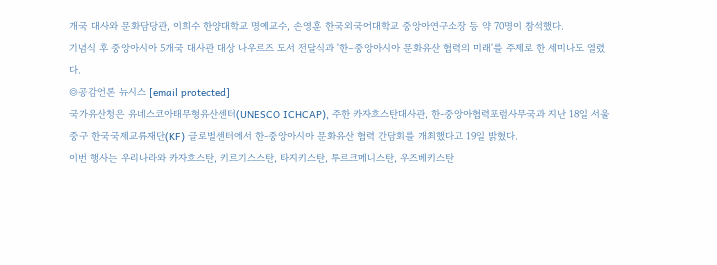개국 대사와 문화담당관, 이희수 한양대학교 명예교수, 손영훈 한국외국어대학교 중앙아연구소장 등 약 70명이 참석했다.
기념식 후 중앙아시아 5개국 대사관 대상 나우르즈 도서 전달식과 '한–중앙아시아 문화유산 협력의 미래'를 주제로 한 세미나도 열렸다.
◎공감언론 뉴시스 [email protected]
국가유산청은 유네스코아태무형유산센터(UNESCO ICHCAP), 주한 카자흐스탄대사관, 한-중앙아협력포럼사무국과 지난 18일 서울 중구 한국국제교류재단(KF) 글로벌센터에서 한-중앙아시아 문화유산 협력 간담회를 개최했다고 19일 밝혔다.
이번 행사는 우리나라와 카자흐스탄, 키르기스스탄, 타지키스탄, 투르크메니스탄, 우즈베키스탄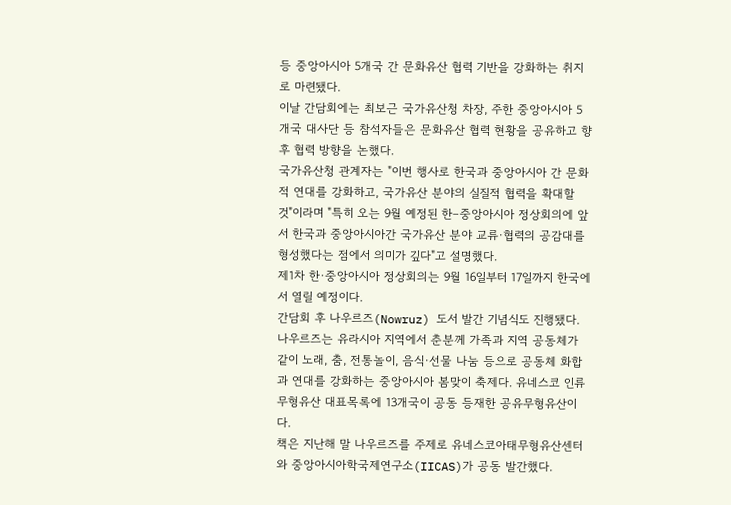등 중앙아시아 5개국 간 문화유산 협력 기반을 강화하는 취지로 마련됐다.
이날 간담회에는 최보근 국가유산청 차장, 주한 중앙아시아 5개국 대사단 등 참석자들은 문화유산 협력 현황을 공유하고 향후 협력 방향을 논했다.
국가유산청 관계자는 "이번 행사로 한국과 중앙아시아 간 문화적 연대를 강화하고, 국가유산 분야의 실질적 협력을 확대할 것"이라며 "특히 오는 9월 예정된 한–중앙아시아 정상회의에 앞서 한국과 중앙아시아간 국가유산 분야 교류·협력의 공감대를 형성했다는 점에서 의미가 깊다"고 설명했다.
제1차 한·중앙아시아 정상회의는 9월 16일부터 17일까지 한국에서 열릴 예정이다.
간담회 후 나우르즈(Nowruz) 도서 발간 기념식도 진행됐다.
나우르즈는 유라시아 지역에서 춘분께 가족과 지역 공동체가 같이 노래, 춤, 전통놀이, 음식·선물 나눔 등으로 공동체 화합과 연대를 강화하는 중앙아시아 봄맞이 축제다. 유네스코 인류무형유산 대표목록에 13개국이 공동 등재한 공유무형유산이다.
책은 지난해 말 나우르즈를 주제로 유네스코아태무형유산센터와 중앙아시아학국제연구소(IICAS)가 공동 발간했다.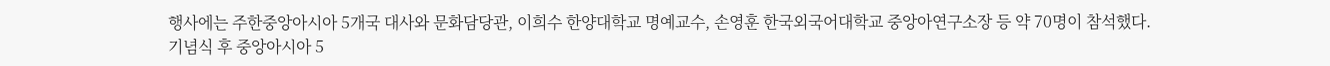행사에는 주한중앙아시아 5개국 대사와 문화담당관, 이희수 한양대학교 명예교수, 손영훈 한국외국어대학교 중앙아연구소장 등 약 70명이 참석했다.
기념식 후 중앙아시아 5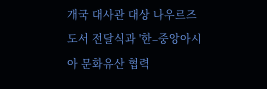개국 대사관 대상 나우르즈 도서 전달식과 '한–중앙아시아 문화유산 협력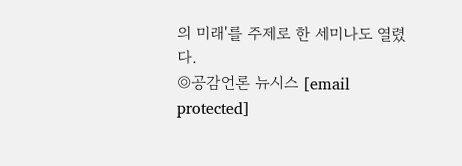의 미래'를 주제로 한 세미나도 열렸다.
◎공감언론 뉴시스 [email protected]